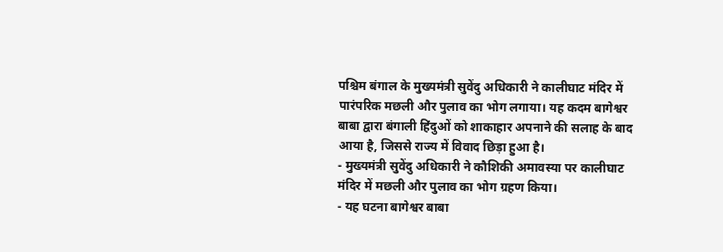पश्चिम बंगाल के मुख्यमंत्री सुवेंदु अधिकारी ने कालीघाट मंदिर में पारंपरिक मछली और पुलाव का भोग लगाया। यह कदम बागेश्वर बाबा द्वारा बंगाली हिंदुओं को शाकाहार अपनाने की सलाह के बाद आया है, जिससे राज्य में विवाद छिड़ा हुआ है।
- मुख्यमंत्री सुवेंदु अधिकारी ने कौशिकी अमावस्या पर कालीघाट मंदिर में मछली और पुलाव का भोग ग्रहण किया।
- यह घटना बागेश्वर बाबा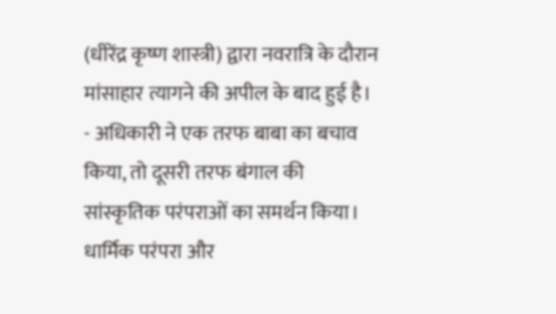(धीरेंद्र कृष्ण शास्त्री) द्वारा नवरात्रि के दौरान मांसाहार त्यागने की अपील के बाद हुई है।
- अधिकारी ने एक तरफ बाबा का बचाव किया, तो दूसरी तरफ बंगाल की सांस्कृतिक परंपराओं का समर्थन किया।
धार्मिक परंपरा और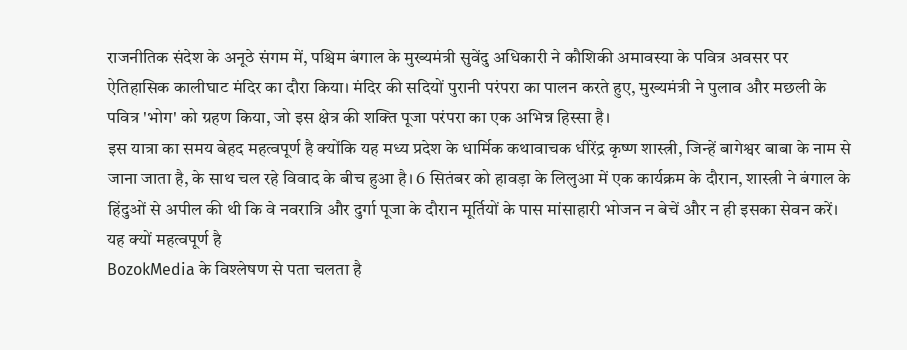राजनीतिक संदेश के अनूठे संगम में, पश्चिम बंगाल के मुख्यमंत्री सुवेंदु अधिकारी ने कौशिकी अमावस्या के पवित्र अवसर पर ऐतिहासिक कालीघाट मंदिर का दौरा किया। मंदिर की सदियों पुरानी परंपरा का पालन करते हुए, मुख्यमंत्री ने पुलाव और मछली के पवित्र 'भोग' को ग्रहण किया, जो इस क्षेत्र की शक्ति पूजा परंपरा का एक अभिन्न हिस्सा है।
इस यात्रा का समय बेहद महत्वपूर्ण है क्योंकि यह मध्य प्रदेश के धार्मिक कथावाचक धीरेंद्र कृष्ण शास्त्री, जिन्हें बागेश्वर बाबा के नाम से जाना जाता है, के साथ चल रहे विवाद के बीच हुआ है। 6 सितंबर को हावड़ा के लिलुआ में एक कार्यक्रम के दौरान, शास्त्री ने बंगाल के हिंदुओं से अपील की थी कि वे नवरात्रि और दुर्गा पूजा के दौरान मूर्तियों के पास मांसाहारी भोजन न बेचें और न ही इसका सेवन करें।
यह क्यों महत्वपूर्ण है
BozokMedia के विश्लेषण से पता चलता है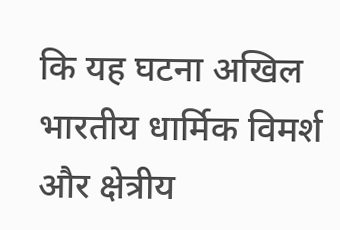कि यह घटना अखिल भारतीय धार्मिक विमर्श और क्षेत्रीय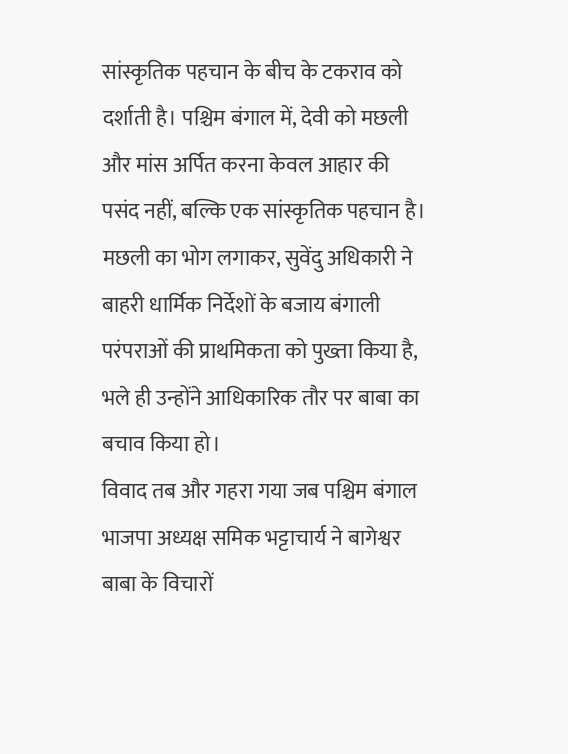सांस्कृतिक पहचान के बीच के टकराव को दर्शाती है। पश्चिम बंगाल में, देवी को मछली और मांस अर्पित करना केवल आहार की पसंद नहीं, बल्कि एक सांस्कृतिक पहचान है। मछली का भोग लगाकर, सुवेंदु अधिकारी ने बाहरी धार्मिक निर्देशों के बजाय बंगाली परंपराओं की प्राथमिकता को पुख्ता किया है, भले ही उन्होंने आधिकारिक तौर पर बाबा का बचाव किया हो।
विवाद तब और गहरा गया जब पश्चिम बंगाल भाजपा अध्यक्ष समिक भट्टाचार्य ने बागेश्वर बाबा के विचारों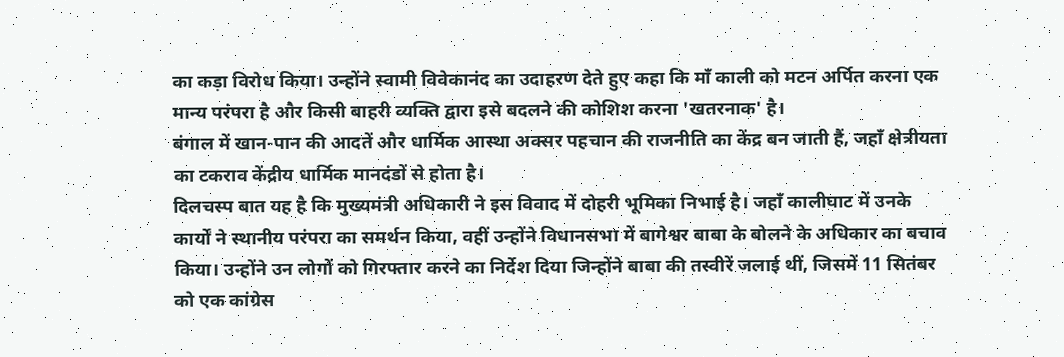का कड़ा विरोध किया। उन्होंने स्वामी विवेकानंद का उदाहरण देते हुए कहा कि माँ काली को मटन अर्पित करना एक मान्य परंपरा है और किसी बाहरी व्यक्ति द्वारा इसे बदलने की कोशिश करना 'खतरनाक' है।
बंगाल में खान-पान की आदतें और धार्मिक आस्था अक्सर पहचान की राजनीति का केंद्र बन जाती हैं, जहाँ क्षेत्रीयता का टकराव केंद्रीय धार्मिक मानदंडों से होता है।
दिलचस्प बात यह है कि मुख्यमंत्री अधिकारी ने इस विवाद में दोहरी भूमिका निभाई है। जहाँ कालीघाट में उनके कार्यों ने स्थानीय परंपरा का समर्थन किया, वहीं उन्होंने विधानसभा में बागेश्वर बाबा के बोलने के अधिकार का बचाव किया। उन्होंने उन लोगों को गिरफ्तार करने का निर्देश दिया जिन्होंने बाबा की तस्वीरें जलाई थीं, जिसमें 11 सितंबर को एक कांग्रेस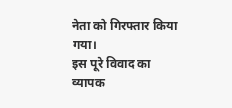नेता को गिरफ्तार किया गया।
इस पूरे विवाद का व्यापक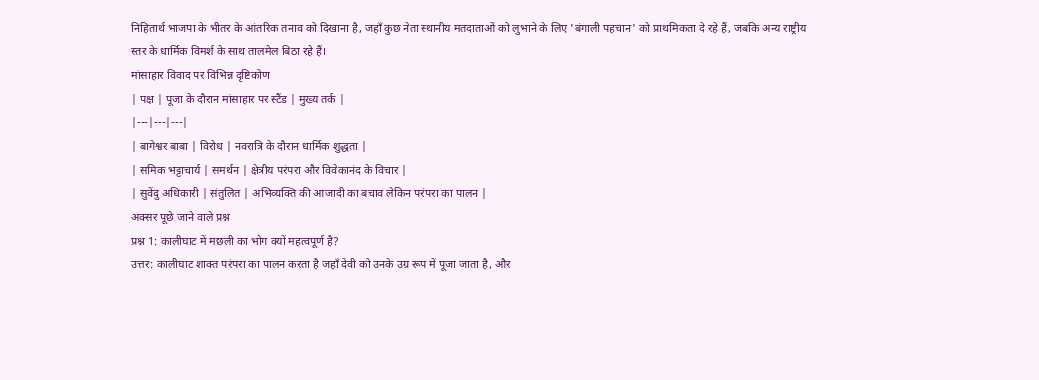निहितार्थ भाजपा के भीतर के आंतरिक तनाव को दिखाना है, जहाँ कुछ नेता स्थानीय मतदाताओं को लुभाने के लिए 'बंगाली पहचान' को प्राथमिकता दे रहे हैं, जबकि अन्य राष्ट्रीय स्तर के धार्मिक विमर्श के साथ तालमेल बिठा रहे हैं।
मांसाहार विवाद पर विभिन्न दृष्टिकोण
| पक्ष | पूजा के दौरान मांसाहार पर स्टैंड | मुख्य तर्क |
|---|---|---|
| बागेश्वर बाबा | विरोध | नवरात्रि के दौरान धार्मिक शुद्धता |
| समिक भट्टाचार्य | समर्थन | क्षेत्रीय परंपरा और विवेकानंद के विचार |
| सुवेंदु अधिकारी | संतुलित | अभिव्यक्ति की आजादी का बचाव लेकिन परंपरा का पालन |
अक्सर पूछे जाने वाले प्रश्न
प्रश्न 1: कालीघाट में मछली का भोग क्यों महत्वपूर्ण है?
उत्तर: कालीघाट शाक्त परंपरा का पालन करता है जहाँ देवी को उनके उग्र रूप में पूजा जाता है, और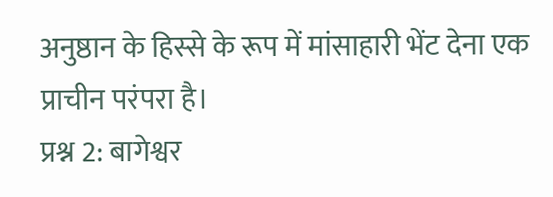अनुष्ठान के हिस्से के रूप में मांसाहारी भेंट देना एक प्राचीन परंपरा है।
प्रश्न 2: बागेश्वर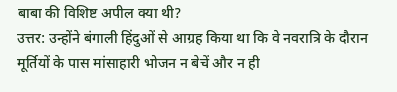बाबा की विशिष्ट अपील क्या थी?
उत्तर: उन्होंने बंगाली हिंदुओं से आग्रह किया था कि वे नवरात्रि के दौरान मूर्तियों के पास मांसाहारी भोजन न बेचें और न ही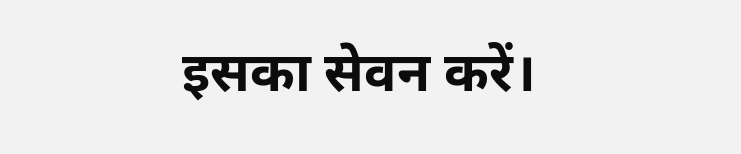इसका सेवन करें।